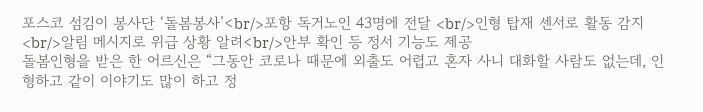포스코 섬김이 봉사단 ‘돌봄봉사’<br/>포항 독거노인 43명에 전달 <br/>인형 탑재 센서로 활동 감지<br/>알림 메시지로 위급 상황 알려<br/>안부 확인 등 정서 기능도 제공
돌봄인형을 받은 한 어르신은 “그동안 코로나 때문에 외출도 어렵고 혼자 사니 대화할 사람도 없는데, 인형하고 같이 이야기도 많이 하고 정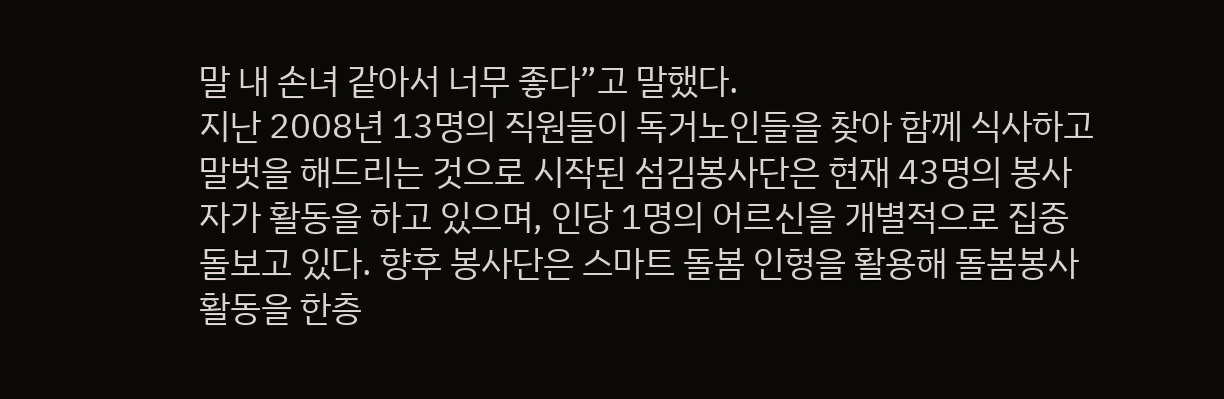말 내 손녀 같아서 너무 좋다”고 말했다.
지난 2008년 13명의 직원들이 독거노인들을 찾아 함께 식사하고 말벗을 해드리는 것으로 시작된 섬김봉사단은 현재 43명의 봉사자가 활동을 하고 있으며, 인당 1명의 어르신을 개별적으로 집중 돌보고 있다. 향후 봉사단은 스마트 돌봄 인형을 활용해 돌봄봉사활동을 한층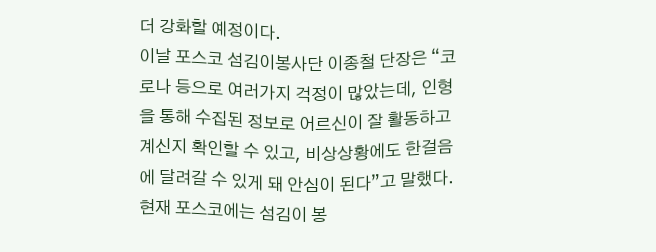더 강화할 예정이다.
이날 포스코 섬김이봉사단 이종철 단장은 “코로나 등으로 여러가지 걱정이 많았는데, 인형을 통해 수집된 정보로 어르신이 잘 활동하고 계신지 확인할 수 있고, 비상상황에도 한걸음에 달려갈 수 있게 돼 안심이 된다”고 말했다.
현재 포스코에는 섬김이 봉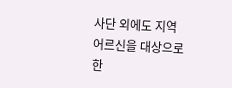사단 외에도 지역어르신을 대상으로 한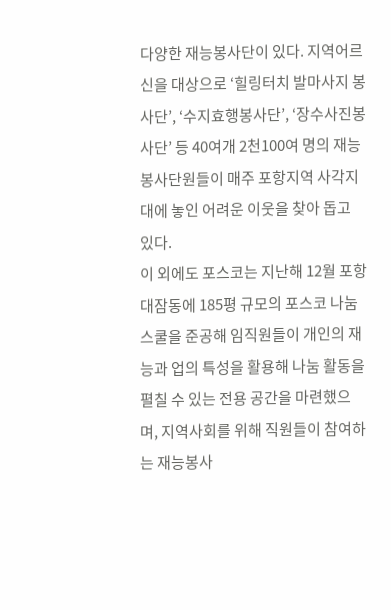다양한 재능봉사단이 있다. 지역어르신을 대상으로 ‘힐링터치 발마사지 봉사단’, ‘수지효행봉사단’, ‘장수사진봉사단’ 등 40여개 2천100여 명의 재능봉사단원들이 매주 포항지역 사각지대에 놓인 어려운 이웃을 찾아 돕고 있다.
이 외에도 포스코는 지난해 12월 포항 대잠동에 185평 규모의 포스코 나눔스쿨을 준공해 임직원들이 개인의 재능과 업의 특성을 활용해 나눔 활동을 펼칠 수 있는 전용 공간을 마련했으며, 지역사회를 위해 직원들이 참여하는 재능봉사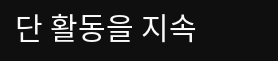단 활동을 지속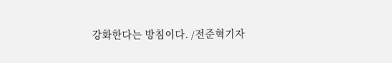강화한다는 방침이다. /전준혁기자